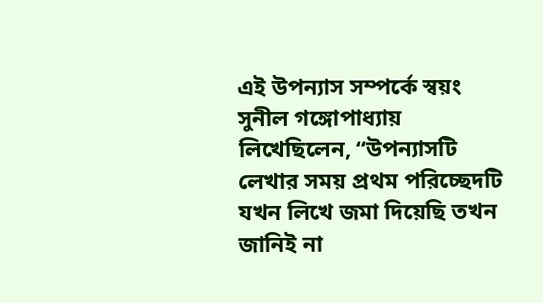এই উপন্যাস সম্পর্কে স্বয়ং সুনীল গঙ্গোপাধ্যায় লিখেছিলেন, ‘‘উপন্যাসটি লেখার সময় প্রথম পরিচ্ছেদটি যখন লিখে জমা দিয়েছি তখন জানিই না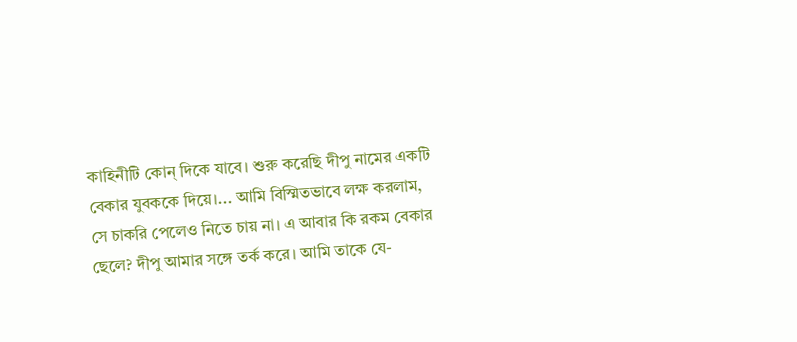কাহিনীটি কোন্ দিকে যাবে। শুরু করেছি দীপু নামের একটি বেকার যুবককে দিয়ে।... আমি বিস্মিতভাবে লক্ষ করলাম, সে চাকরি পেলেও নিতে চায় না। এ আবার কি রকম বেকার ছেলে? দীপু আমার সঙ্গে তর্ক করে। আমি তাকে যে-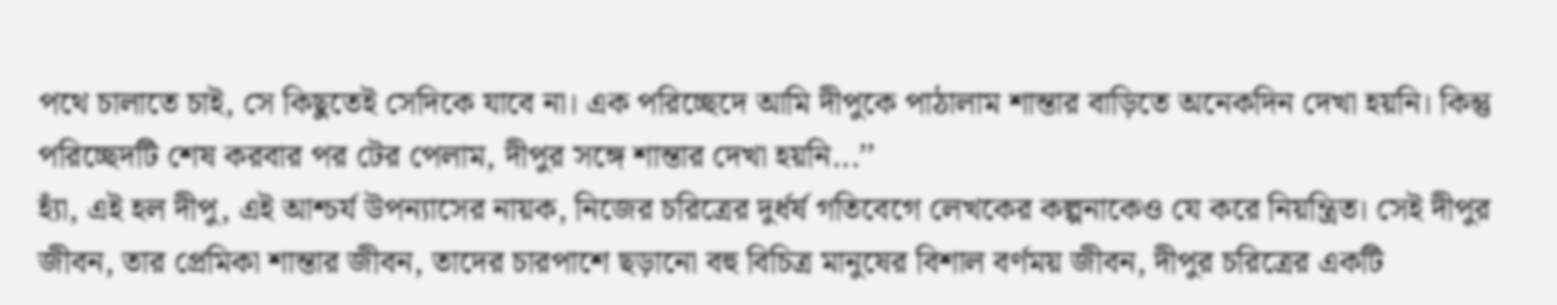পথে চালাতে চাই, সে কিছুতেই সেদিকে যাবে না। এক পরিচ্ছেদে আমি দীপুকে পাঠালাম শান্তার বাড়িতে অনেকদিন দেখা হয়নি। কিন্তু পরিচ্ছেদটি শেষ করবার পর টের পেলাম, দীপুর সঙ্গে শান্তার দেখা হয়নি...’’
হ্যাঁ, এই হল দীপু, এই আশ্চর্য উপন্যাসের নায়ক, নিজের চরিত্রের দুর্ধর্ষ গতিবেগে লেখকের কল্পনাকেও যে করে নিয়ন্ত্রিত। সেই দীপুর জীবন, তার প্রেমিকা শান্তার জীবন, তাদের চারপাশে ছড়ানো বহু বিচিত্র মানুষের বিশাল বর্ণময় জীবন, দীপুর চরিত্রের একটি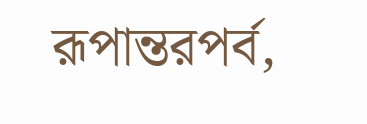রূপান্তরপর্ব,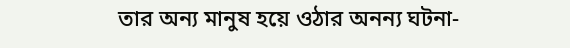তার অন্য মানুষ হয়ে ওঠার অনন্য ঘটনা-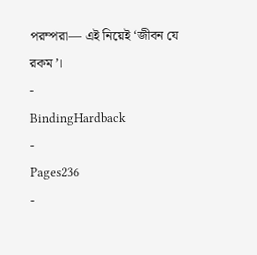পরম্পরা— এই নিয়েই ‘জীবন যে রকম’।
-
BindingHardback
-
Pages236
-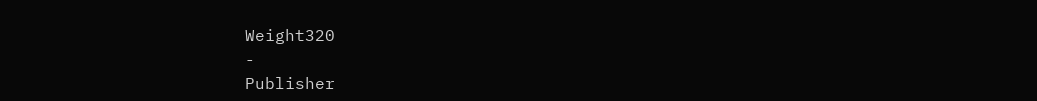Weight320
-
Publisher